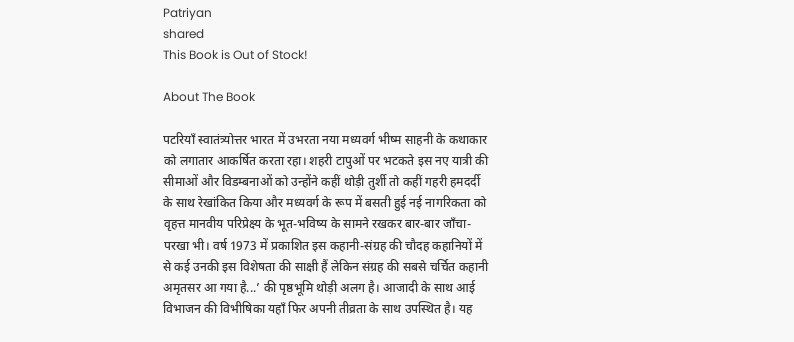Patriyan
shared
This Book is Out of Stock!

About The Book

पटरियाँ स्वातंत्र्योत्तर भारत में उभरता नया मध्यवर्ग भीष्म साहनी के कथाकार को लगातार आकर्षित करता रहा। शहरी टापुओं पर भटकते इस नए यात्री की सीमाओं और विडम्बनाओं को उन्होंने कहीं थोड़ी तुर्शी तो कहीं गहरी हमदर्दी के साथ रेखांकित किया और मध्यवर्ग के रूप में बसती हुई नई नागरिकता को वृहत्त मानवीय परिप्रेक्ष्य के भूत-भविष्य के सामने रखकर बार-बार जाँचा-परखा भी। वर्ष 1973 में प्रकाशित इस कहानी-संग्रह की चौदह कहानियों में से कई उनकी इस विशेषता की साक्षी हैं लेकिन संग्रह की सबसे चर्चित कहानी अमृतसर आ गया है...’ की पृष्ठभूमि थोड़ी अलग है। आजादी के साथ आई विभाजन की विभीषिका यहाँ फिर अपनी तीव्रता के साथ उपस्थित है। यह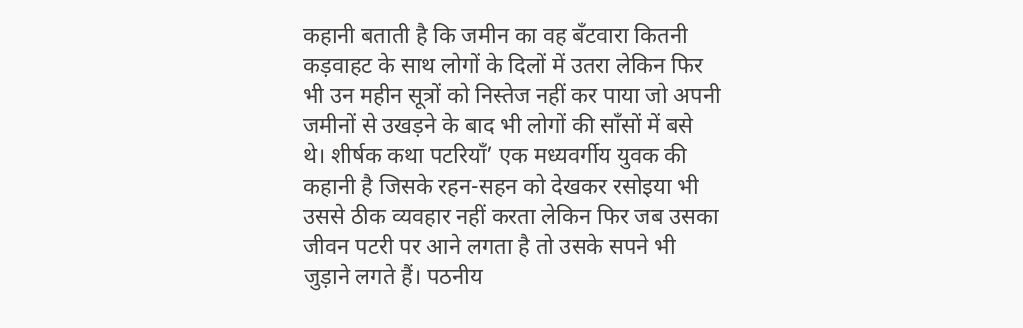कहानी बताती है कि जमीन का वह बँटवारा कितनी कड़वाहट के साथ लोगों के दिलों में उतरा लेकिन फिर भी उन महीन सूत्रों को निस्तेज नहीं कर पाया जो अपनी जमीनों से उखड़ने के बाद भी लोगों की साँसों में बसे थे। शीर्षक कथा पटरियाँ’ एक मध्यवर्गीय युवक की कहानी है जिसके रहन-सहन को देखकर रसोइया भी उससे ठीक व्यवहार नहीं करता लेकिन फिर जब उसका जीवन पटरी पर आने लगता है तो उसके सपने भी जुड़ाने लगते हैं। पठनीय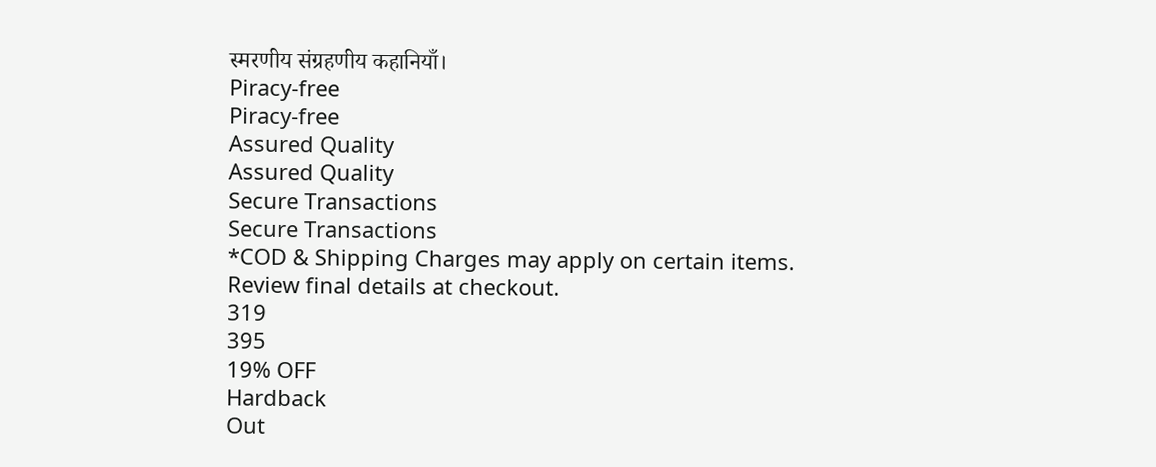स्मरणीय संग्रहणीय कहानियाँ।
Piracy-free
Piracy-free
Assured Quality
Assured Quality
Secure Transactions
Secure Transactions
*COD & Shipping Charges may apply on certain items.
Review final details at checkout.
319
395
19% OFF
Hardback
Out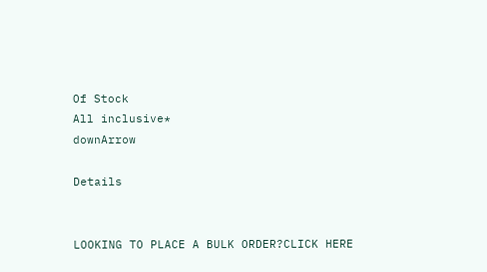Of Stock
All inclusive*
downArrow

Details


LOOKING TO PLACE A BULK ORDER?CLICK HERE